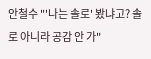안철수 "'나는 솔로' 봤냐고? 솔로 아니라 공감 안 가"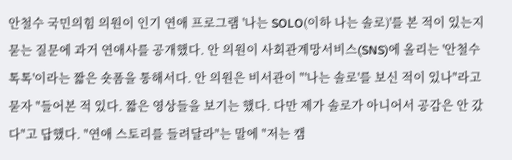안철수 국민의힘 의원이 인기 연애 프로그램 '나는 SOLO(이하 나는 솔로)'를 본 적이 있는지 묻는 질문에 과거 연애사를 공개했다. 안 의원이 사회관계망서비스(SNS)에 올리는 '안철수 톡톡'이라는 짧은 숏폼을 통해서다. 안 의원은 비서관이 "'나는 솔로'를 보신 적이 있나"라고 묻자 "들어본 적 있다. 짧은 영상들을 보기는 했다. 다만 제가 솔로가 아니어서 공감은 안 갔다"고 답했다. "연애 스토리를 들려달라"는 말에 "저는 캠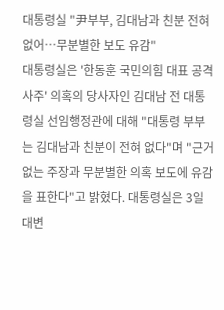대통령실 "尹부부, 김대남과 친분 전혀 없어…무분별한 보도 유감"
대통령실은 '한동훈 국민의힘 대표 공격 사주' 의혹의 당사자인 김대남 전 대통령실 선임행정관에 대해 "대통령 부부는 김대남과 친분이 전혀 없다"며 "근거 없는 주장과 무분별한 의혹 보도에 유감을 표한다"고 밝혔다. 대통령실은 3일 대변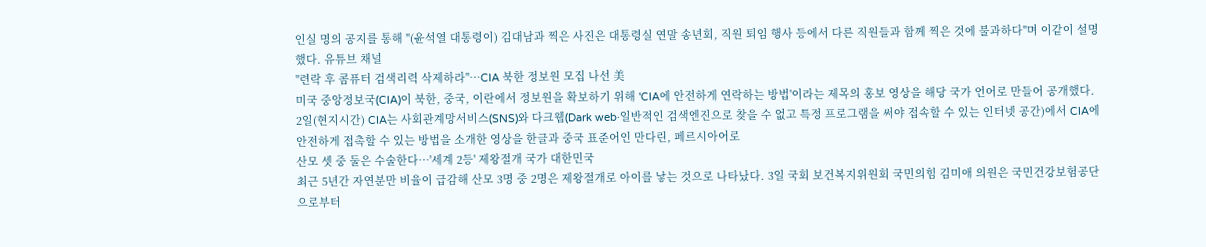인실 명의 공지를 통해 "(윤석열 대통령이) 김대남과 찍은 사진은 대통령실 연말 송년회, 직원 퇴임 행사 등에서 다른 직원들과 함께 찍은 것에 불과하다"며 이같이 설명했다. 유튜브 채널
"련락 후 콤퓨터 검색리력 삭제하라"…CIA 북한 정보원 모집 나선 美
미국 중앙정보국(CIA)이 북한, 중국, 이란에서 정보원을 확보하기 위해 'CIA에 안전하게 연락하는 방법'이라는 제목의 홍보 영상을 해당 국가 언어로 만들어 공개했다. 2일(현지시간) CIA는 사회관계망서비스(SNS)와 다크웹(Dark web·일반적인 검색엔진으로 찾을 수 없고 특정 프로그램을 써야 접속할 수 있는 인터넷 공간)에서 CIA에 안전하게 접촉할 수 있는 방법을 소개한 영상을 한글과 중국 표준어인 만다린, 페르시아어로
산모 셋 중 둘은 수술한다…'세계 2등' 제왕절개 국가 대한민국
최근 5년간 자연분만 비율이 급감해 산모 3명 중 2명은 제왕절개로 아이를 낳는 것으로 나타났다. 3일 국회 보건복지위원회 국민의힘 김미애 의원은 국민건강보험공단으로부터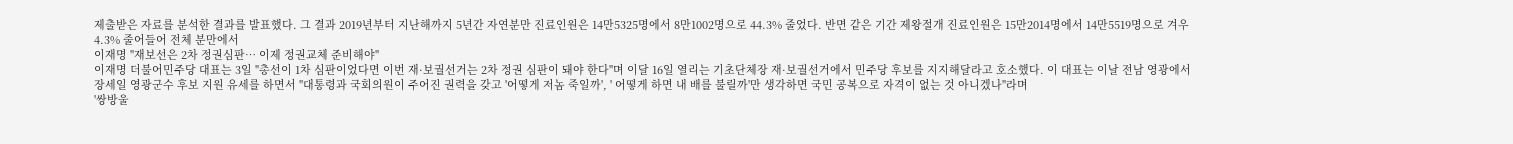제출받은 자료를 분석한 결과를 발표했다. 그 결과 2019년부터 지난해까지 5년간 자연분만 진료인원은 14만5325명에서 8만1002명으로 44.3% 줄었다. 반면 같은 기간 제왕절개 진료인원은 15만2014명에서 14만5519명으로 겨우 4.3% 줄어들어 전체 분만에서
이재명 "재보선은 2차 정권심판… 이제 정권교체 준비해야"
이재명 더불어민주당 대표는 3일 "총선이 1차 심판이었다면 이번 재·보궐선거는 2차 정권 심판이 돼야 한다"며 이달 16일 열리는 기초단체장 재·보궐선거에서 민주당 후보를 지지해달라고 호소했다. 이 대표는 이날 전남 영광에서 장세일 영광군수 후보 지원 유세를 하면서 "대통령과 국회의원이 주어진 권력을 갖고 '어떻게 저놈 죽일까', ' 어떻게 하면 내 배를 불릴까'만 생각하면 국민 공복으로 자격이 없는 것 아니겠나"라며
'쌍방울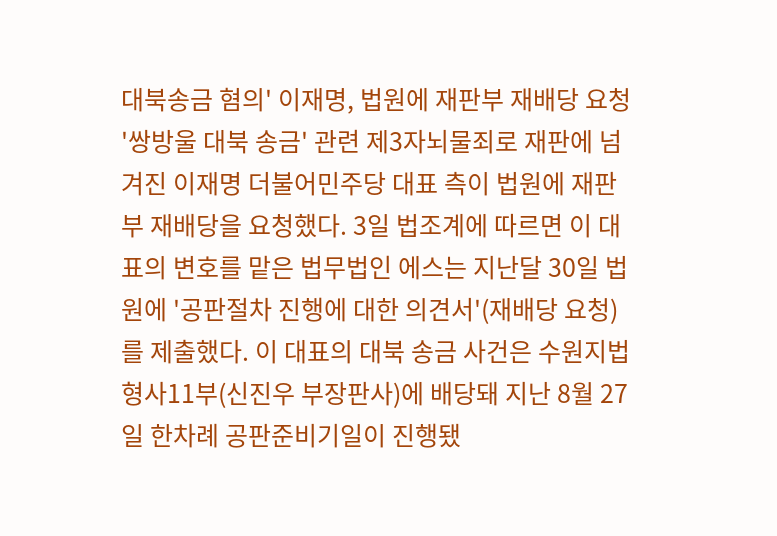대북송금 혐의' 이재명, 법원에 재판부 재배당 요청
'쌍방울 대북 송금' 관련 제3자뇌물죄로 재판에 넘겨진 이재명 더불어민주당 대표 측이 법원에 재판부 재배당을 요청했다. 3일 법조계에 따르면 이 대표의 변호를 맡은 법무법인 에스는 지난달 30일 법원에 '공판절차 진행에 대한 의견서'(재배당 요청)를 제출했다. 이 대표의 대북 송금 사건은 수원지법 형사11부(신진우 부장판사)에 배당돼 지난 8월 27일 한차례 공판준비기일이 진행됐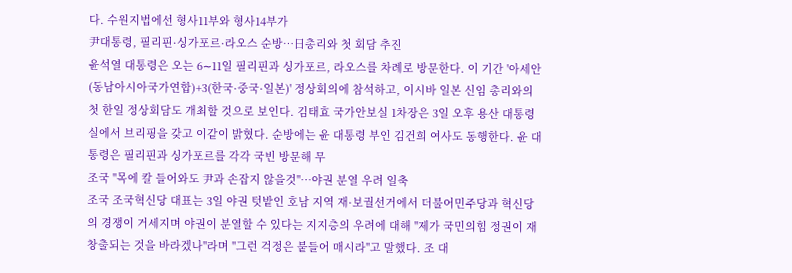다. 수원지법에선 형사11부와 형사14부가
尹대통령, 필리핀·싱가포르·라오스 순방…日총리와 첫 회담 추진
윤석열 대통령은 오는 6∼11일 필리핀과 싱가포르, 라오스를 차례로 방문한다. 이 기간 '아세안(동남아시아국가연합)+3(한국·중국·일본)' 정상회의에 참석하고, 이시바 일본 신임 총리와의 첫 한일 정상회담도 개최할 것으로 보인다. 김태효 국가안보실 1차장은 3일 오후 용산 대통령실에서 브리핑을 갖고 이같이 밝혔다. 순방에는 윤 대통령 부인 김건희 여사도 동행한다. 윤 대통령은 필리핀과 싱가포르를 각각 국빈 방문해 무
조국 "목에 칼 들어와도 尹과 손잡지 않을것"…야권 분열 우려 일축
조국 조국혁신당 대표는 3일 야권 텃밭인 호남 지역 재·보궐선거에서 더불어민주당과 혁신당의 경쟁이 거세지며 야권이 분열할 수 있다는 지지층의 우려에 대해 "제가 국민의힘 정권이 재창출되는 것을 바라겠나"라며 "그런 걱정은 붙들어 매시라"고 말했다. 조 대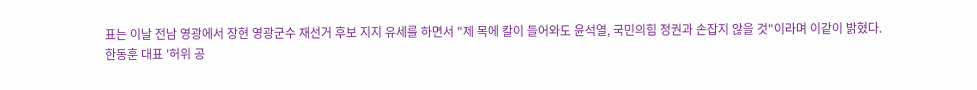표는 이날 전남 영광에서 장현 영광군수 재선거 후보 지지 유세를 하면서 "제 목에 칼이 들어와도 윤석열, 국민의힘 정권과 손잡지 않을 것"이라며 이같이 밝혔다.
한동훈 대표 '허위 공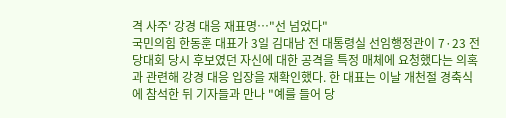격 사주' 강경 대응 재표명…"선 넘었다"
국민의힘 한동훈 대표가 3일 김대남 전 대통령실 선임행정관이 7·23 전당대회 당시 후보였던 자신에 대한 공격을 특정 매체에 요청했다는 의혹과 관련해 강경 대응 입장을 재확인했다. 한 대표는 이날 개천절 경축식에 참석한 뒤 기자들과 만나 "예를 들어 당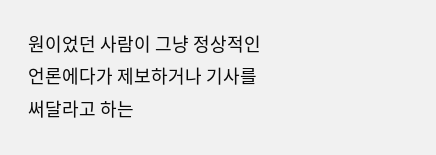원이었던 사람이 그냥 정상적인 언론에다가 제보하거나 기사를 써달라고 하는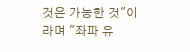것은 가능한 것"이라며 "좌파 유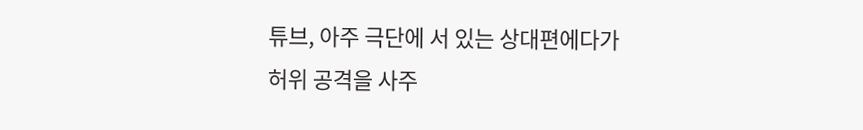튜브, 아주 극단에 서 있는 상대편에다가 허위 공격을 사주